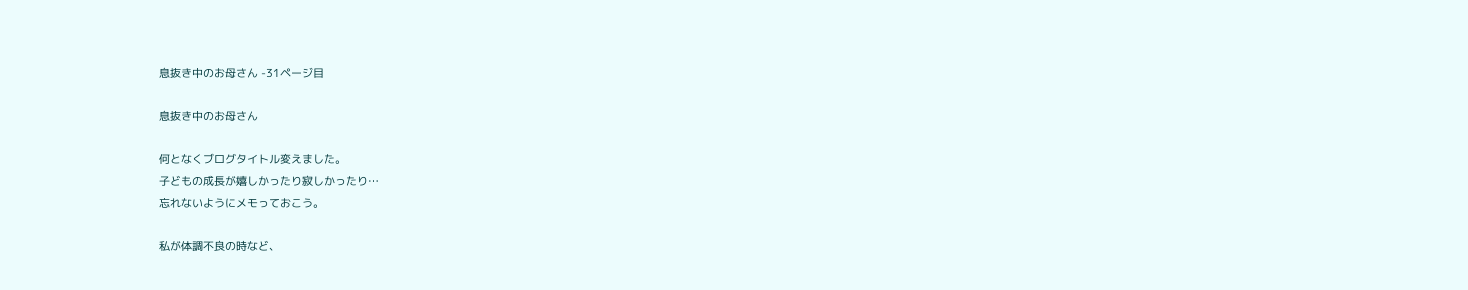息抜き中のお母さん -31ページ目

息抜き中のお母さん

何となくブログタイトル変えました。
子どもの成長が嬉しかったり寂しかったり…
忘れないようにメモっておこう。

私が体調不良の時など、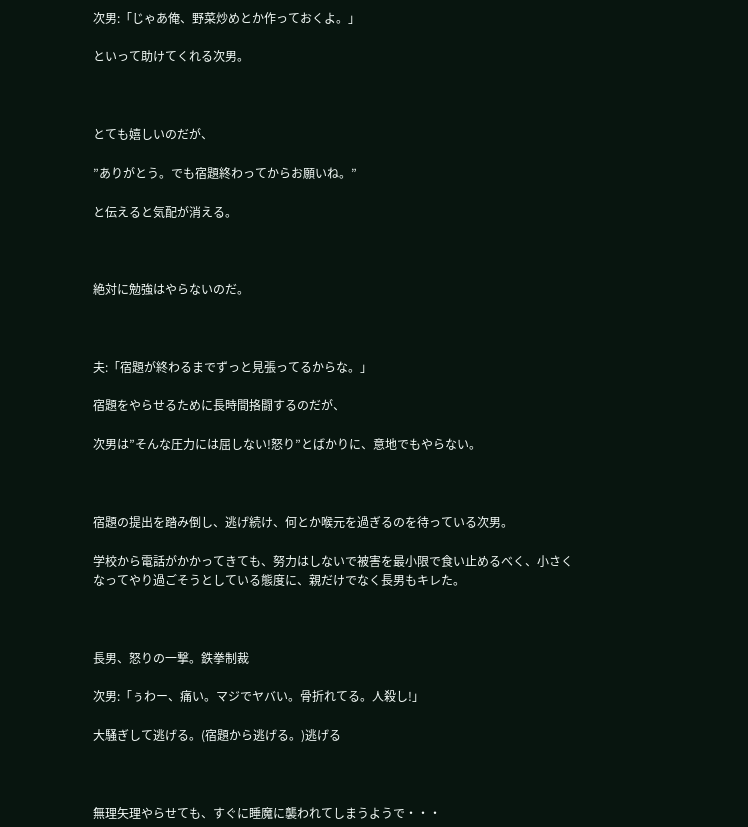次男:「じゃあ俺、野菜炒めとか作っておくよ。」

といって助けてくれる次男。



とても嬉しいのだが、

”ありがとう。でも宿題終わってからお願いね。”

と伝えると気配が消える。



絶対に勉強はやらないのだ。



夫:「宿題が終わるまでずっと見張ってるからな。」

宿題をやらせるために長時間挌闘するのだが、

次男は”そんな圧力には屈しない!怒り”とばかりに、意地でもやらない。



宿題の提出を踏み倒し、逃げ続け、何とか喉元を過ぎるのを待っている次男。

学校から電話がかかってきても、努力はしないで被害を最小限で食い止めるべく、小さくなってやり過ごそうとしている態度に、親だけでなく長男もキレた。



長男、怒りの一撃。鉄拳制裁

次男:「ぅわー、痛い。マジでヤバい。骨折れてる。人殺し!」

大騒ぎして逃げる。(宿題から逃げる。)逃げる



無理矢理やらせても、すぐに睡魔に襲われてしまうようで・・・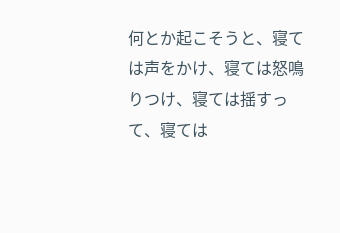何とか起こそうと、寝ては声をかけ、寝ては怒鳴りつけ、寝ては揺すって、寝ては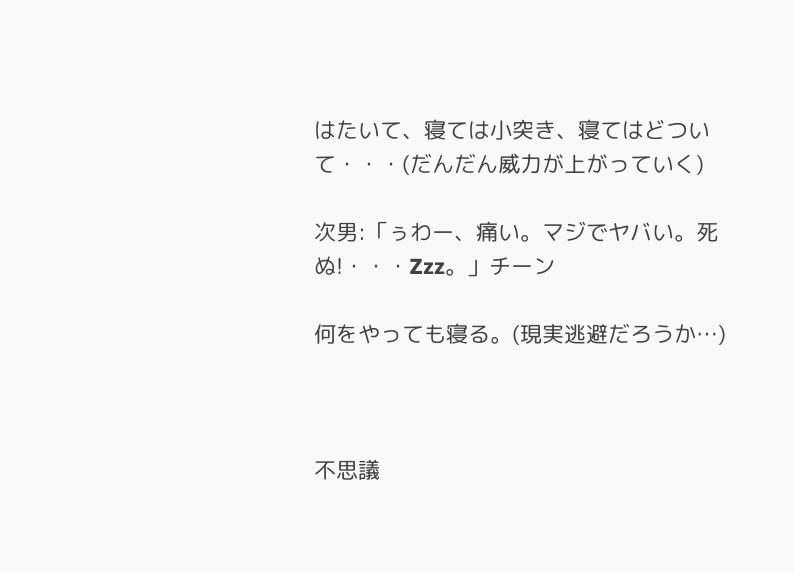はたいて、寝ては小突き、寝てはどついて・・・(だんだん威力が上がっていく)

次男:「ぅわー、痛い。マジでヤバい。死ぬ!・・・Zzz。」チーン

何をやっても寝る。(現実逃避だろうか…)



不思議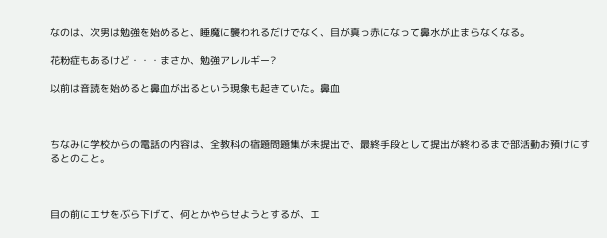なのは、次男は勉強を始めると、睡魔に襲われるだけでなく、目が真っ赤になって鼻水が止まらなくなる。

花粉症もあるけど・・・まさか、勉強アレルギー?

以前は音読を始めると鼻血が出るという現象も起きていた。鼻血



ちなみに学校からの電話の内容は、全教科の宿題問題集が未提出で、最終手段として提出が終わるまで部活動お預けにするとのこと。



目の前にエサをぶら下げて、何とかやらせようとするが、エ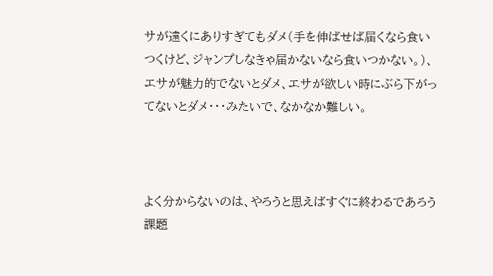サが遠くにありすぎてもダメ(手を伸ばせば届くなら食いつくけど、ジャンプしなきゃ届かないなら食いつかない。)、エサが魅力的でないとダメ、エサが欲しい時にぶら下がってないとダメ・・・みたいで、なかなか難しい。



よく分からないのは、やろうと思えばすぐに終わるであろう課題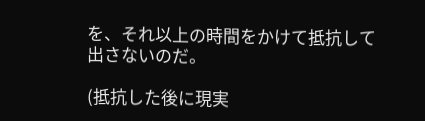を、それ以上の時間をかけて抵抗して出さないのだ。

(抵抗した後に現実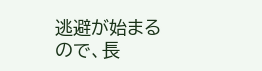逃避が始まるので、長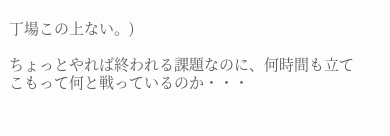丁場この上ない。)

ちょっとやれば終われる課題なのに、何時間も立てこもって何と戦っているのか・・・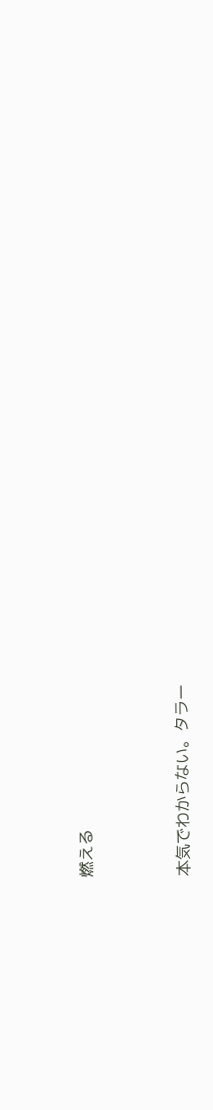燃える



本気でわからない。タラー